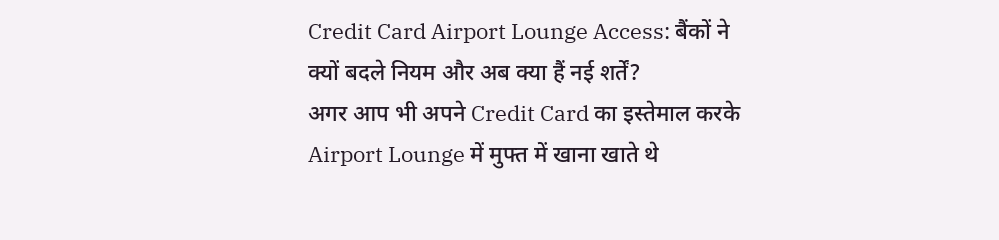Credit Card Airport Lounge Access: बैंकों ने क्यों बदले नियम और अब क्या हैं नई शर्तें?
अगर आप भी अपने Credit Card का इस्तेमाल करके Airport Lounge में मुफ्त में खाना खाते थे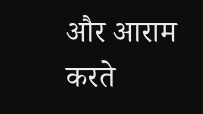और आराम करते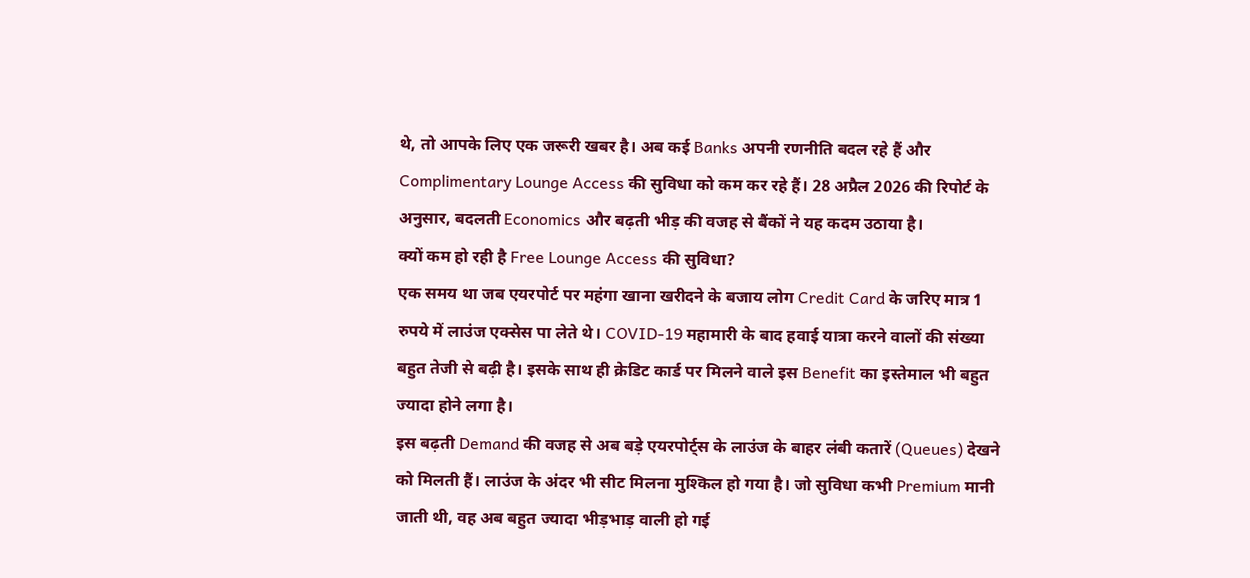थे, तो आपके लिए एक जरूरी खबर है। अब कई Banks अपनी रणनीति बदल रहे हैं और Complimentary Lounge Access की सुविधा को कम कर रहे हैं। 28 अप्रैल 2026 की रिपोर्ट के अनुसार, बदलती Economics और बढ़ती भीड़ की वजह से बैंकों ने यह कदम उठाया है।
क्यों कम हो रही है Free Lounge Access की सुविधा?
एक समय था जब एयरपोर्ट पर महंगा खाना खरीदने के बजाय लोग Credit Card के जरिए मात्र 1 रुपये में लाउंज एक्सेस पा लेते थे। COVID-19 महामारी के बाद हवाई यात्रा करने वालों की संख्या बहुत तेजी से बढ़ी है। इसके साथ ही क्रेडिट कार्ड पर मिलने वाले इस Benefit का इस्तेमाल भी बहुत ज्यादा होने लगा है।
इस बढ़ती Demand की वजह से अब बड़े एयरपोर्ट्स के लाउंज के बाहर लंबी कतारें (Queues) देखने को मिलती हैं। लाउंज के अंदर भी सीट मिलना मुश्किल हो गया है। जो सुविधा कभी Premium मानी जाती थी, वह अब बहुत ज्यादा भीड़भाड़ वाली हो गई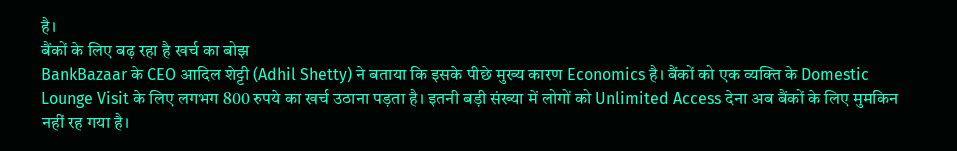है।
बैंकों के लिए बढ़ रहा है खर्च का बोझ
BankBazaar के CEO आदिल शेट्टी (Adhil Shetty) ने बताया कि इसके पीछे मुख्य कारण Economics है। बैंकों को एक व्यक्ति के Domestic Lounge Visit के लिए लगभग 800 रुपये का खर्च उठाना पड़ता है। इतनी बड़ी संख्या में लोगों को Unlimited Access देना अब बैंकों के लिए मुमकिन नहीं रह गया है।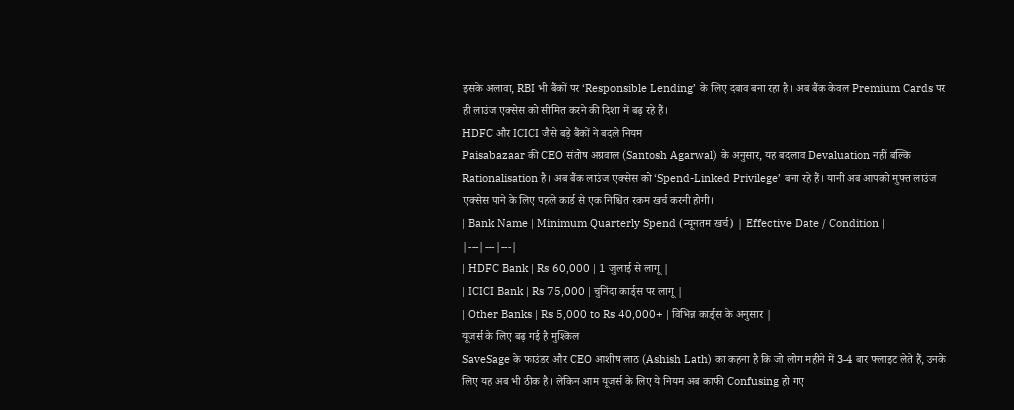इसके अलावा, RBI भी बैंकों पर ‘Responsible Lending’ के लिए दबाव बना रहा है। अब बैंक केवल Premium Cards पर ही लाउंज एक्सेस को सीमित करने की दिशा में बढ़ रहे हैं।
HDFC और ICICI जैसे बड़े बैंकों ने बदले नियम
Paisabazaar की CEO संतोष अग्रवाल (Santosh Agarwal) के अनुसार, यह बदलाव Devaluation नहीं बल्कि Rationalisation है। अब बैंक लाउंज एक्सेस को ‘Spend-Linked Privilege’ बना रहे हैं। यानी अब आपको मुफ्त लाउंज एक्सेस पाने के लिए पहले कार्ड से एक निश्चित रकम खर्च करनी होगी।
| Bank Name | Minimum Quarterly Spend (न्यूनतम खर्च) | Effective Date / Condition |
|---|---|---|
| HDFC Bank | Rs 60,000 | 1 जुलाई से लागू |
| ICICI Bank | Rs 75,000 | चुनिंदा कार्ड्स पर लागू |
| Other Banks | Rs 5,000 to Rs 40,000+ | विभिन्न कार्ड्स के अनुसार |
यूजर्स के लिए बढ़ गई है मुश्किल
SaveSage के फाउंडर और CEO आशीष लाठ (Ashish Lath) का कहना है कि जो लोग महीने में 3-4 बार फ्लाइट लेते हैं, उनके लिए यह अब भी ठीक है। लेकिन आम यूजर्स के लिए ये नियम अब काफी Confusing हो गए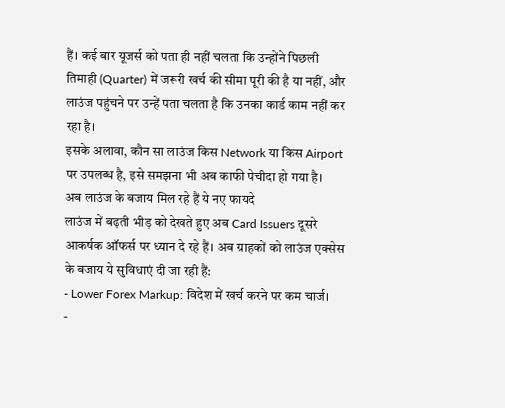हैं। कई बार यूजर्स को पता ही नहीं चलता कि उन्होंने पिछली तिमाही (Quarter) में जरूरी खर्च की सीमा पूरी की है या नहीं, और लाउंज पहुंचने पर उन्हें पता चलता है कि उनका कार्ड काम नहीं कर रहा है।
इसके अलावा, कौन सा लाउंज किस Network या किस Airport पर उपलब्ध है, इसे समझना भी अब काफी पेचीदा हो गया है।
अब लाउंज के बजाय मिल रहे हैं ये नए फायदे
लाउंज में बढ़ती भीड़ को देखते हुए अब Card Issuers दूसरे आकर्षक ऑफर्स पर ध्यान दे रहे हैं। अब ग्राहकों को लाउंज एक्सेस के बजाय ये सुविधाएं दी जा रही हैं:
- Lower Forex Markup: विदेश में खर्च करने पर कम चार्ज।
-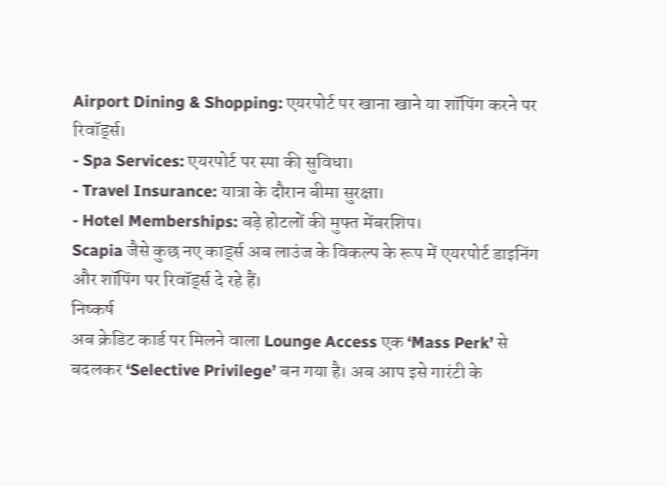Airport Dining & Shopping: एयरपोर्ट पर खाना खाने या शॉपिंग करने पर रिवॉर्ड्स।
- Spa Services: एयरपोर्ट पर स्पा की सुविधा।
- Travel Insurance: यात्रा के दौरान बीमा सुरक्षा।
- Hotel Memberships: बड़े होटलों की मुफ्त मेंबरशिप।
Scapia जैसे कुछ नए कार्ड्स अब लाउंज के विकल्प के रूप में एयरपोर्ट डाइनिंग और शॉपिंग पर रिवॉर्ड्स दे रहे हैं।
निष्कर्ष
अब क्रेडिट कार्ड पर मिलने वाला Lounge Access एक ‘Mass Perk’ से बदलकर ‘Selective Privilege’ बन गया है। अब आप इसे गारंटी के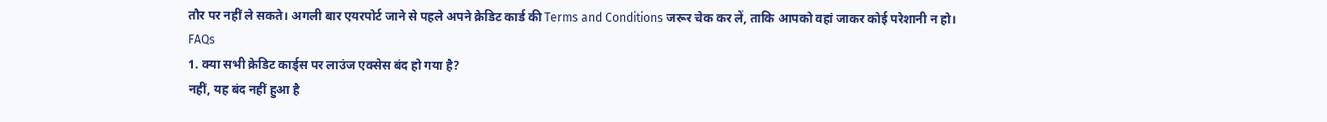तौर पर नहीं ले सकते। अगली बार एयरपोर्ट जाने से पहले अपने क्रेडिट कार्ड की Terms and Conditions जरूर चेक कर लें, ताकि आपको वहां जाकर कोई परेशानी न हो।
FAQs
1. क्या सभी क्रेडिट कार्ड्स पर लाउंज एक्सेस बंद हो गया है?
नहीं, यह बंद नहीं हुआ है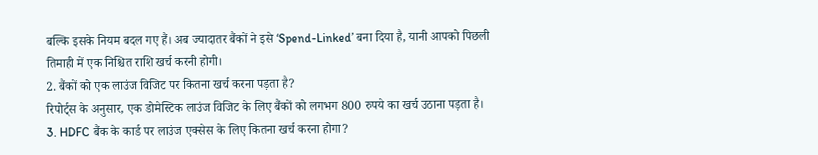बल्कि इसके नियम बदल गए हैं। अब ज्यादातर बैंकों ने इसे ‘Spend-Linked’ बना दिया है, यानी आपको पिछली तिमाही में एक निश्चित राशि खर्च करनी होगी।
2. बैंकों को एक लाउंज विजिट पर कितना खर्च करना पड़ता है?
रिपोर्ट्स के अनुसार, एक डोमेस्टिक लाउंज विजिट के लिए बैंकों को लगभग 800 रुपये का खर्च उठाना पड़ता है।
3. HDFC बैंक के कार्ड पर लाउंज एक्सेस के लिए कितना खर्च करना होगा?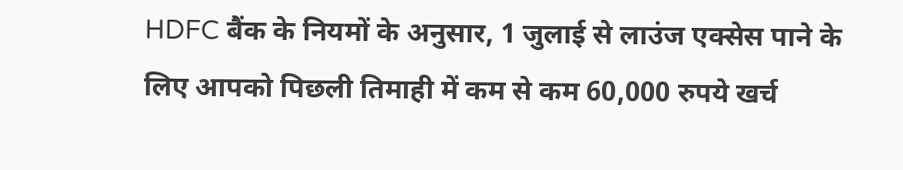HDFC बैंक के नियमों के अनुसार, 1 जुलाई से लाउंज एक्सेस पाने के लिए आपको पिछली तिमाही में कम से कम 60,000 रुपये खर्च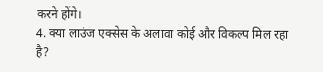करने होंगे।
4. क्या लाउंज एक्सेस के अलावा कोई और विकल्प मिल रहा है?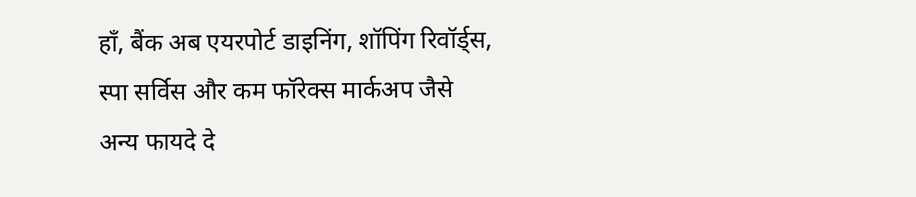हाँ, बैंक अब एयरपोर्ट डाइनिंग, शॉपिंग रिवॉर्ड्स, स्पा सर्विस और कम फॉरेक्स मार्कअप जैसे अन्य फायदे दे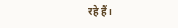रहे हैं।